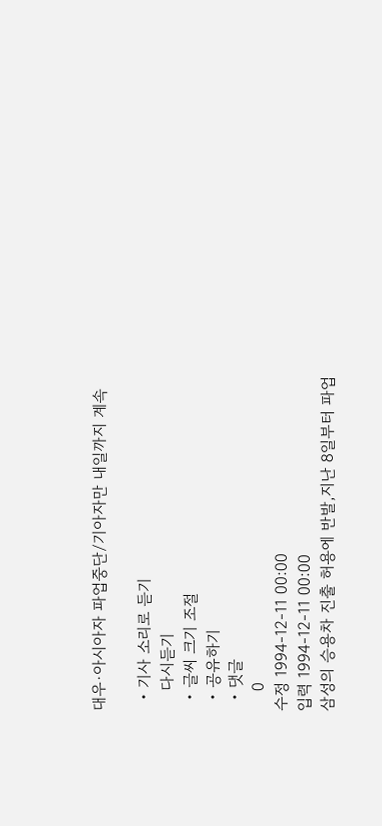대우·아시아자 파업중단/기아자만 내일까지 계속

  • 기사 소리로 듣기
    다시듣기
  • 글씨 크기 조절
  • 공유하기
  • 댓글
    0
수정 1994-12-11 00:00
입력 1994-12-11 00:00
삼성의 승용차 진출 허용에 반발,지난 8일부터 파업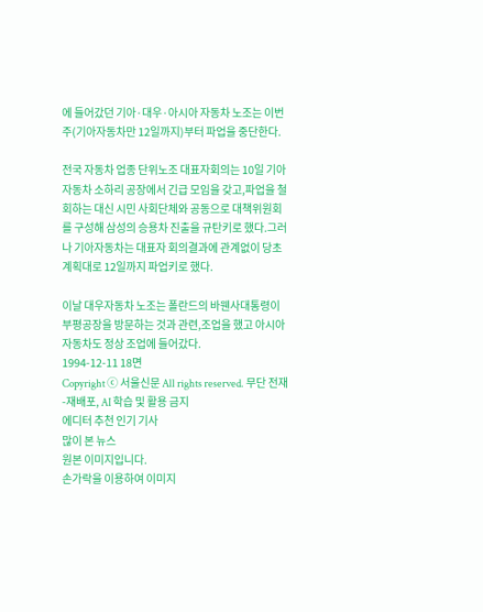에 들어갔던 기아·대우·아시아 자동차 노조는 이번 주(기아자동차만 12일까지)부터 파업을 중단한다.

전국 자동차 업종 단위노조 대표자회의는 10일 기아자동차 소하리 공장에서 긴급 모임을 갖고,파업을 철회하는 대신 시민 사회단체와 공동으로 대책위원회를 구성해 삼성의 승용차 진출을 규탄키로 했다.그러나 기아자동차는 대표자 회의결과에 관계없이 당초 계획대로 12일까지 파업키로 했다.

이날 대우자동차 노조는 폴란드의 바웬사대통령이 부평공장을 방문하는 것과 관련,조업을 했고 아시아자동차도 정상 조업에 들어갔다.
1994-12-11 18면
Copyright ⓒ 서울신문 All rights reserved. 무단 전재-재배포, AI 학습 및 활용 금지
에디터 추천 인기 기사
많이 본 뉴스
원본 이미지입니다.
손가락을 이용하여 이미지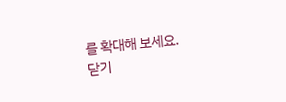를 확대해 보세요.
닫기